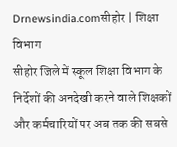Drnewsindia.comसीहोर | शिक्षा विभाग
सीहोर जिले में स्कूल शिक्षा विभाग के निर्देशों की अनदेखी करने वाले शिक्षकों और कर्मचारियों पर अब तक की सबसे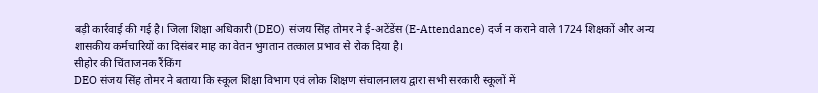बड़ी कार्रवाई की गई है। जिला शिक्षा अधिकारी (DEO) संजय सिंह तोमर ने ई-अटेंडेंस (E-Attendance) दर्ज न कराने वाले 1724 शिक्षकों और अन्य शासकीय कर्मचारियों का दिसंबर माह का वेतन भुगतान तत्काल प्रभाव से रोक दिया है।
सीहोर की चिंताजनक रैंकिंग
DEO संजय सिंह तोमर ने बताया कि स्कूल शिक्षा विभाग एवं लोक शिक्षण संचालनालय द्वारा सभी सरकारी स्कूलों में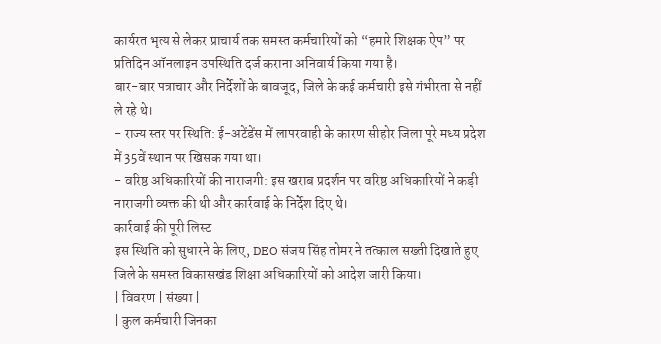कार्यरत भृत्य से लेकर प्राचार्य तक समस्त कर्मचारियों को “हमारे शिक्षक ऐप” पर प्रतिदिन ऑनलाइन उपस्थिति दर्ज कराना अनिवार्य किया गया है।
बार-बार पत्राचार और निर्देशों के बावजूद, जिले के कई कर्मचारी इसे गंभीरता से नहीं ले रहे थे।
- राज्य स्तर पर स्थिति: ई-अटेंडेंस में लापरवाही के कारण सीहोर जिला पूरे मध्य प्रदेश में 35वें स्थान पर खिसक गया था।
- वरिष्ठ अधिकारियों की नाराजगी: इस खराब प्रदर्शन पर वरिष्ठ अधिकारियों ने कड़ी नाराजगी व्यक्त की थी और कार्रवाई के निर्देश दिए थे।
कार्रवाई की पूरी लिस्ट
इस स्थिति को सुधारने के लिए, DEO संजय सिंह तोमर ने तत्काल सख्ती दिखाते हुए जिले के समस्त विकासखंड शिक्षा अधिकारियों को आदेश जारी किया।
| विवरण | संख्या |
| कुल कर्मचारी जिनका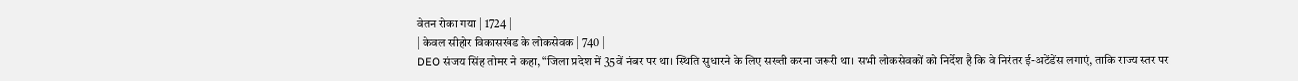वेतन रोका गया | 1724 |
| केवल सीहोर विकासखंड के लोकसेवक | 740 |
DEO संजय सिंह तोमर ने कहा, “जिला प्रदेश में 35वें नंबर पर था। स्थिति सुधारने के लिए सख्ती करना जरूरी था। सभी लोकसेवकों को निर्देश है कि वे निरंतर ई-अटेंडेंस लगाएं, ताकि राज्य स्तर पर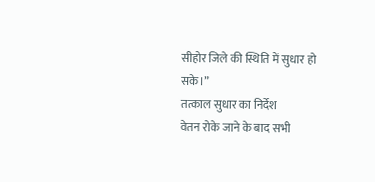सीहोर जिले की स्थिति में सुधार हो सके।”
तत्काल सुधार का निर्देश
वेतन रोके जाने के बाद सभी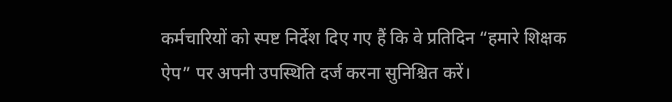कर्मचारियों को स्पष्ट निर्देश दिए गए हैं कि वे प्रतिदिन “हमारे शिक्षक ऐप” पर अपनी उपस्थिति दर्ज करना सुनिश्चित करें।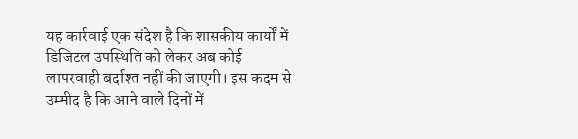यह कार्रवाई एक संदेश है कि शासकीय कार्यों में डिजिटल उपस्थिति को लेकर अब कोई लापरवाही बर्दाश्त नहीं की जाएगी। इस कदम से उम्मीद है कि आने वाले दिनों में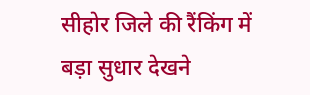सीहोर जिले की रैंकिंग में बड़ा सुधार देखने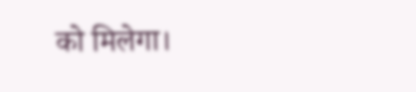को मिलेगा।